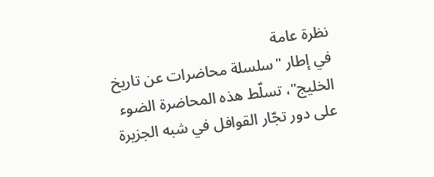نظرة عامة
في إطار "سلسلة محاضرات عن تاريخ الخليج"، تسلّط هذه المحاضرة الضوء على دور تجّار القوافل في شبه الجزيرة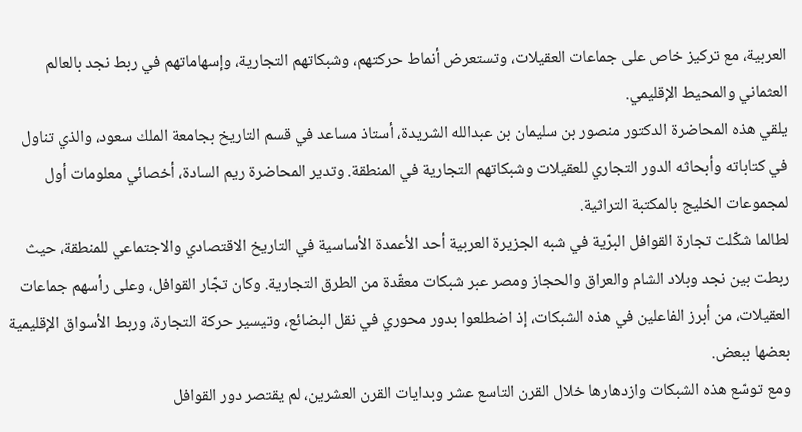العربية، مع تركيز خاص على جماعات العقيلات، وتستعرض أنماط حركتهم، وشبكاتهم التجارية، وإسهاماتهم في ربط نجد بالعالم العثماني والمحيط الإقليمي.
يلقي هذه المحاضرة الدكتور منصور بن سليمان بن عبدالله الشريدة، أستاذ مساعد في قسم التاريخ بجامعة الملك سعود، والذي تناول في كتاباته وأبحاثه الدور التجاري للعقيلات وشبكاتهم التجارية في المنطقة. وتدير المحاضرة ريم السادة، أخصائي معلومات أول لمجموعات الخليج بالمكتبة التراثية.
لطالما شكّلت تجارة القوافل البرّية في شبه الجزيرة العربية أحد الأعمدة الأساسية في التاريخ الاقتصادي والاجتماعي للمنطقة، حيث ربطت بين نجد وبلاد الشام والعراق والحجاز ومصر عبر شبكات معقّدة من الطرق التجارية. وكان تجّار القوافل، وعلى رأسهم جماعات العقيلات، من أبرز الفاعلين في هذه الشبكات، إذ اضطلعوا بدور محوري في نقل البضائع، وتيسير حركة التجارة، وربط الأسواق الإقليمية بعضها ببعض.
ومع توسّع هذه الشبكات وازدهارها خلال القرن التاسع عشر وبدايات القرن العشرين، لم يقتصر دور القوافل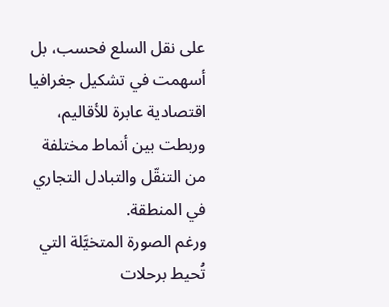على نقل السلع فحسب، بل أسهمت في تشكيل جغرافيا اقتصادية عابرة للأقاليم، وربطت بين أنماط مختلفة من التنقّل والتبادل التجاري في المنطقة.
ورغم الصورة المتخيَّلة التي تُحيط برحلات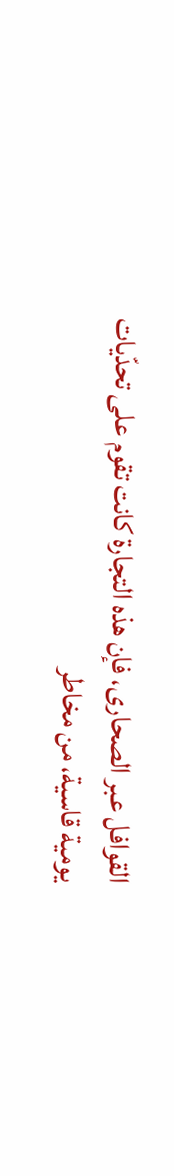القوافل عبر الصحارى، فإن هذه التجارة كانت تقوم على تحدّيات يومية قاسية، من مخاطر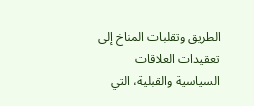الطريق وتقلبات المناخ إلى تعقيدات العلاقات السياسية والقبلية، التي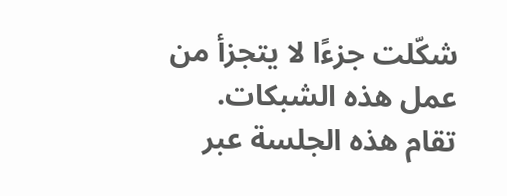شكّلت جزءًا لا يتجزأ من عمل هذه الشبكات.
تقام هذه الجلسة عبر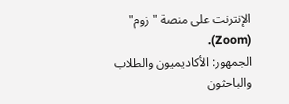الإنترنت على منصة "زوم" (Zoom).
الجمهور: الأكاديميون والطلاب والباحثون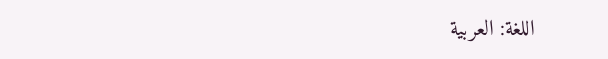اللغة: العربية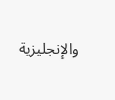والإنجليزية